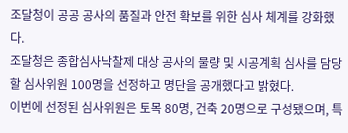조달청이 공공 공사의 품질과 안전 확보를 위한 심사 체계를 강화했다.
조달청은 종합심사낙찰제 대상 공사의 물량 및 시공계획 심사를 담당할 심사위원 100명을 선정하고 명단을 공개했다고 밝혔다.
이번에 선정된 심사위원은 토목 80명, 건축 20명으로 구성됐으며, 특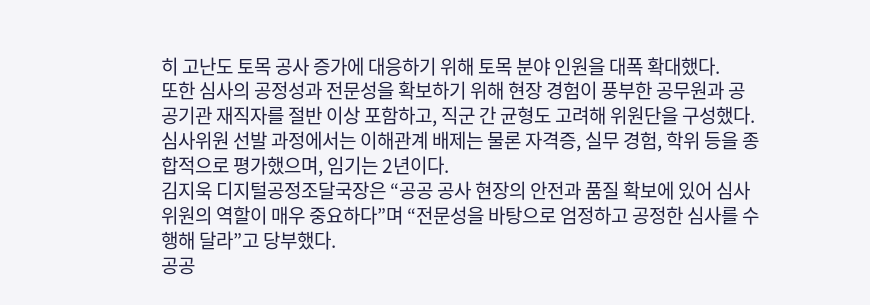히 고난도 토목 공사 증가에 대응하기 위해 토목 분야 인원을 대폭 확대했다.
또한 심사의 공정성과 전문성을 확보하기 위해 현장 경험이 풍부한 공무원과 공공기관 재직자를 절반 이상 포함하고, 직군 간 균형도 고려해 위원단을 구성했다.
심사위원 선발 과정에서는 이해관계 배제는 물론 자격증, 실무 경험, 학위 등을 종합적으로 평가했으며, 임기는 2년이다.
김지욱 디지털공정조달국장은 “공공 공사 현장의 안전과 품질 확보에 있어 심사위원의 역할이 매우 중요하다”며 “전문성을 바탕으로 엄정하고 공정한 심사를 수행해 달라”고 당부했다.
공공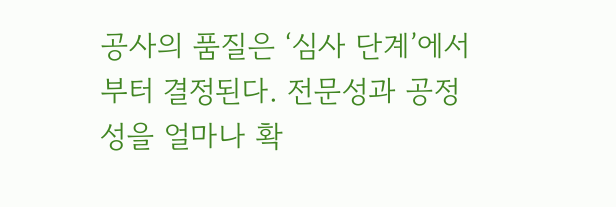공사의 품질은 ‘심사 단계’에서부터 결정된다. 전문성과 공정성을 얼마나 확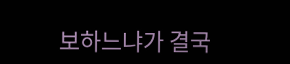보하느냐가 결국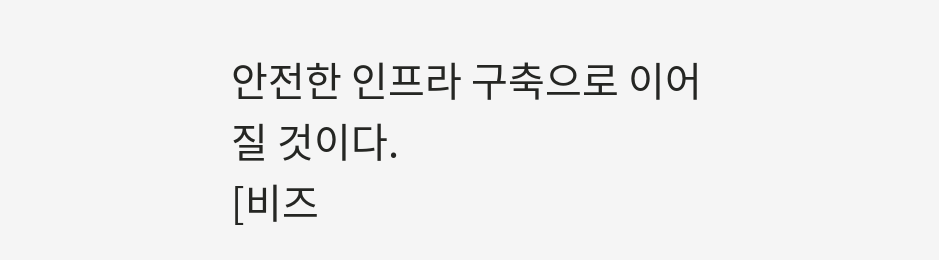안전한 인프라 구축으로 이어질 것이다.
[비즈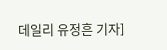데일리 유정흔 기자]